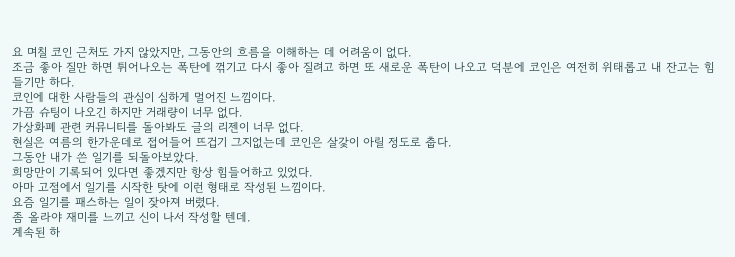요 며칠 코인 근처도 가지 않았지만, 그동안의 흐름을 이해하는 데 어려움이 없다.
조금 좋아 질만 하면 튀어나오는 폭탄에 꺾기고 다시 좋아 질려고 하면 또 새로운 폭탄이 나오고 덕분에 코인은 여전히 위태롭고 내 잔고는 힘들기만 하다.
코인에 대한 사람들의 관심이 심하게 멀어진 느낌이다.
가끔 슈팅이 나오긴 하지만 거래량이 너무 없다.
가상화폐 관련 커뮤니티를 돌아봐도 글의 리젠이 너무 없다.
현실은 여름의 한가운데로 접어들어 뜨겁기 그지없는데 코인은 살갗이 아릴 정도로 춥다.
그동안 내가 쓴 일기를 되돌아보았다.
희망만이 기록되어 있다면 좋겠지만 항상 힘들어하고 있었다.
아마 고점에서 일기를 시작한 탓에 이런 형태로 작성된 느낌이다.
요즘 일기를 패스하는 일이 잦아져 버렸다.
좀 올라야 재미를 느끼고 신이 나서 작성할 텐데.
계속된 하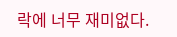락에 너무 재미없다.